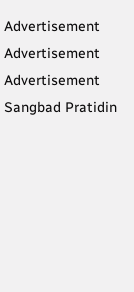Advertisement
Advertisement
Advertisement
Sangbad Pratidin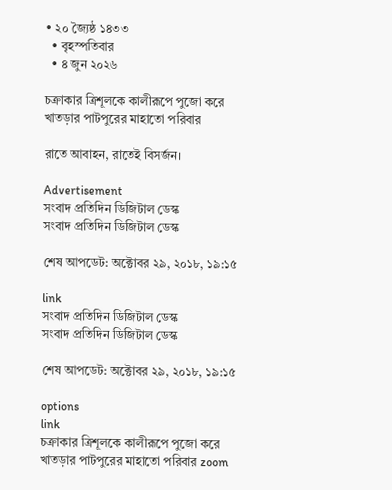• ২০ জ্যৈষ্ঠ ১৪৩৩
  • বৃহস্পতিবার
  • ৪ জুন ২০২৬

চক্রাকার ত্রিশূলকে কালীরূপে পুজো করে খাতড়ার পাটপুরের মাহাতো পরিবার

রাতে আবাহন, রাতেই বিসর্জন।

Advertisement
সংবাদ প্রতিদিন ডিজিটাল ডেস্ক
সংবাদ প্রতিদিন ডিজিটাল ডেস্ক

শেষ আপডেট: অক্টোবর ২৯, ২০১৮, ১৯:১৫

link
সংবাদ প্রতিদিন ডিজিটাল ডেস্ক
সংবাদ প্রতিদিন ডিজিটাল ডেস্ক

শেষ আপডেট: অক্টোবর ২৯, ২০১৮, ১৯:১৫

options
link
চক্রাকার ত্রিশূলকে কালীরূপে পুজো করে খাতড়ার পাটপুরের মাহাতো পরিবার zoom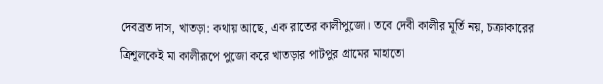দেবব্রত দাস, খাতড়া: কথায় আছে, এক রাতের কালীপুজো। তবে দেবী কালীর মূর্তি নয়, চক্রাকারের ত্রিশূলকেই মা কালীরূপে পুজো করে খাতড়ার পাটপুর গ্রামের মাহাতো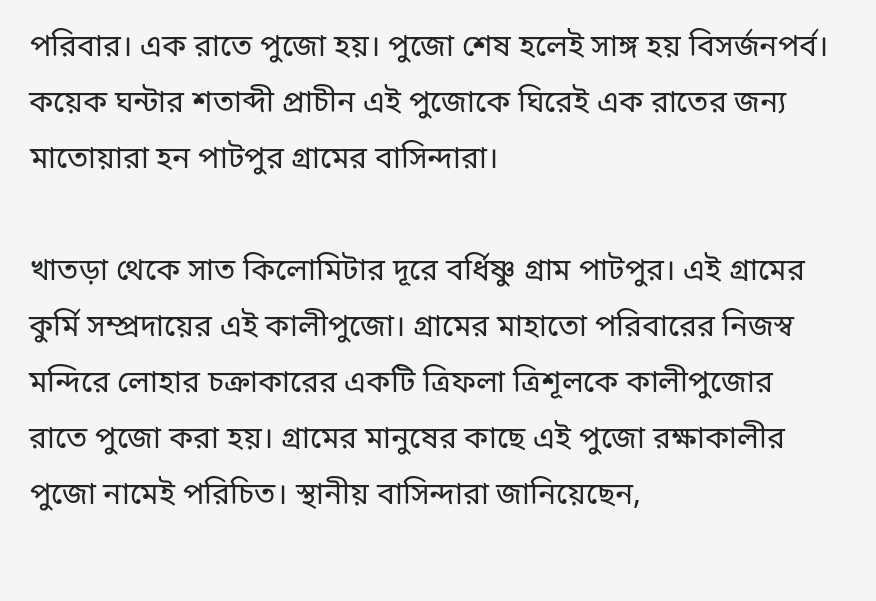পরিবার। এক রাতে পুজো হয়। পুজো শেষ হলেই সাঙ্গ হয় বিসর্জনপর্ব। কয়েক ঘন্টার শতাব্দী প্রাচীন এই পুজোকে ঘিরেই এক রাতের জন্য মাতোয়ারা হন পাটপুর গ্রামের বাসিন্দারা।

খাতড়া থেকে সাত কিলোমিটার দূরে বর্ধিষ্ণু গ্রাম পাটপুর। এই গ্রামের কুর্মি সম্প্রদায়ের এই কালীপুজো। গ্রামের মাহাতো পরিবারের নিজস্ব মন্দিরে লোহার চক্রাকারের একটি ত্রিফলা ত্রিশূলকে কালীপুজোর রাতে পুজো করা হয়। গ্রামের মানুষের কাছে এই পুজো রক্ষাকালীর পুজো নামেই পরিচিত। স্থানীয় বাসিন্দারা জানিয়েছেন,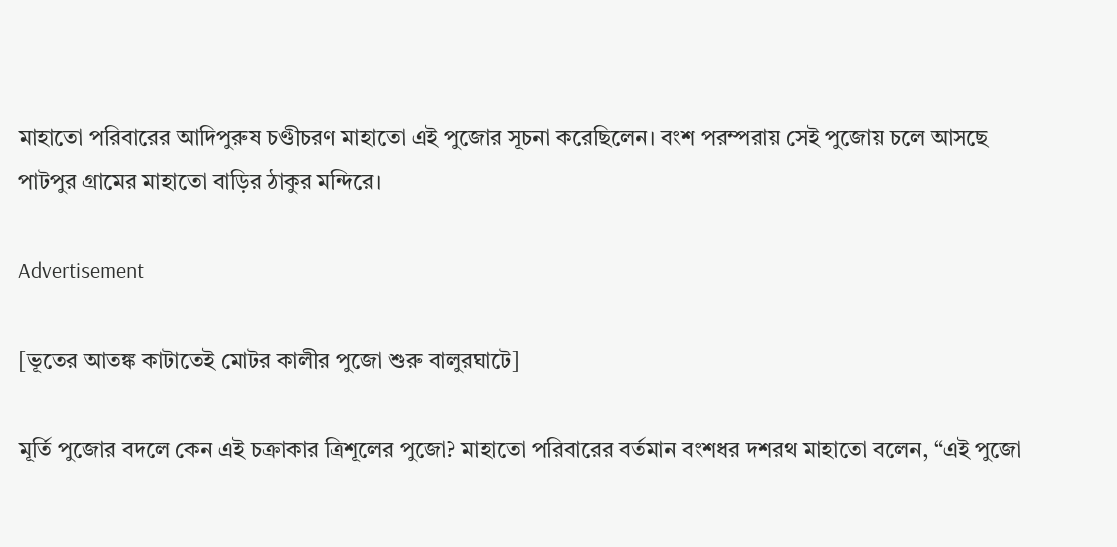মাহাতো পরিবারের আদিপুরুষ চণ্ডীচরণ মাহাতো এই পুজোর সূচনা করেছিলেন। বংশ পরম্পরায় সেই পুজোয় চলে আসছে পাটপুর গ্রামের মাহাতো বাড়ির ঠাকুর মন্দিরে।

Advertisement

[ভূতের আতঙ্ক কাটাতেই মোটর কালীর পুজো শুরু বালুরঘাটে]

মূর্তি পুজোর বদলে কেন এই চক্রাকার ত্রিশূলের পুজো? মাহাতো পরিবারের বর্তমান বংশধর দশরথ মাহাতো বলেন, “এই পুজো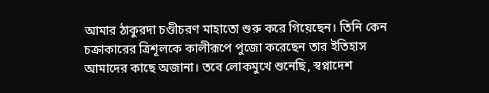আমার ঠাকুরদা চণ্ডীচরণ মাহাতো শুরু করে গিয়েছেন। তিনি কেন চক্রাকারের ত্রিশূলকে কালীরূপে পুজো করেছেন তার ইতিহাস আমাদের কাছে অজানা। তবে লোকমুখে শুনেছি, স্বপ্নাদেশ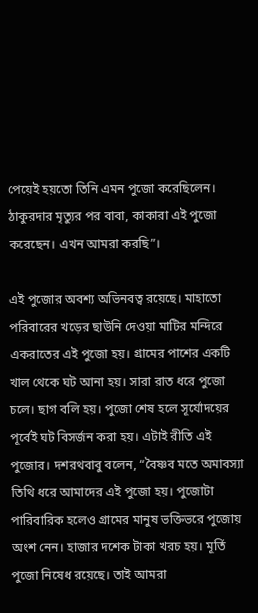পেয়েই হয়তো তিনি এমন পুজো করেছিলেন। ঠাকুরদার মৃত্যুর পর বাবা, কাকারা এই পুজো করেছেন। এখন আমরা করছি”।

এই পুজোর অবশ্য অভিনবত্ব রয়েছে। মাহাতো পরিবারের খড়ের ছাউনি দেওয়া মাটির মন্দিরে একরাতের এই পুজো হয়। গ্রামের পাশের একটি খাল থেকে ঘট আনা হয়। সারা রাত ধরে পুজো চলে। ছাগ বলি হয়। পুজো শেষ হলে সূর্যোদয়ের পূর্বেই ঘট বিসর্জন করা হয়। এটাই রীতি এই পুজোর। দশরথবাবু বলেন, “বৈষ্ণব মতে অমাবস্যা তিথি ধরে আমাদের এই পুজো হয়। পুজোটা পারিবারিক হলেও গ্রামের মানুষ ভক্তিভরে পুজোয় অংশ নেন। হাজার দশেক টাকা খরচ হয়। মূর্তি পুজো নিষেধ রয়েছে। তাই আমরা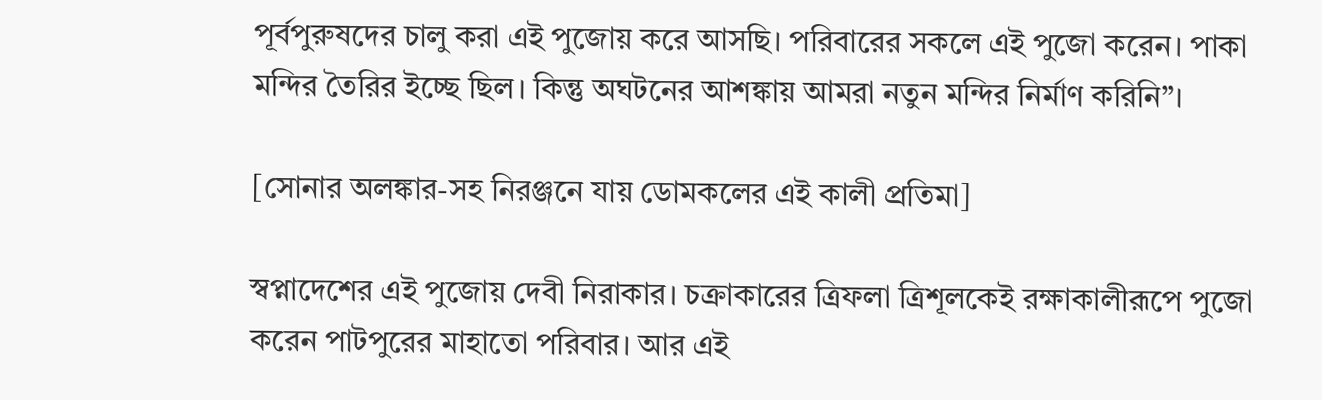পূর্বপুরুষদের চালু করা এই পুজোয় করে আসছি। পরিবারের সকলে এই পুজো করেন। পাকা মন্দির তৈরির ইচ্ছে ছিল। কিন্তু অঘটনের আশঙ্কায় আমরা নতুন মন্দির নির্মাণ করিনি”।

[সোনার অলঙ্কার-সহ নিরঞ্জনে যায় ডোমকলের এই কালী প্রতিমা]

স্বপ্নাদেশের এই পুজোয় দেবী নিরাকার। চক্রাকারের ত্রিফলা ত্রিশূলকেই রক্ষাকালীরূপে পুজো করেন পাটপুরের মাহাতো পরিবার। আর এই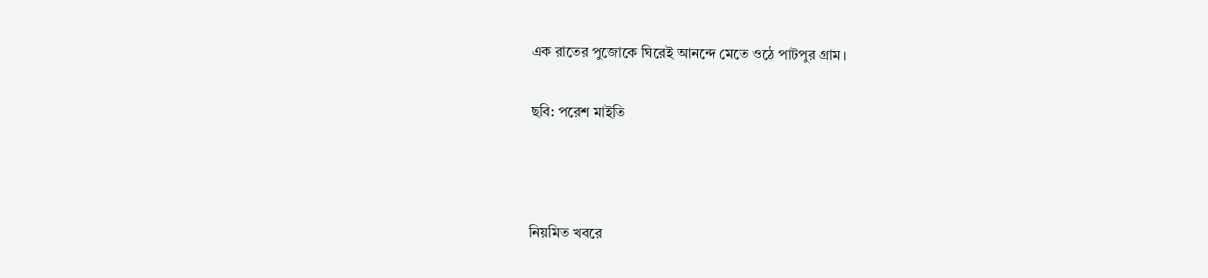এক রাতের পুজোকে ঘিরেই আনন্দে মেতে ওঠে পাটপুর গ্রাম।

ছবি: পরেশ মাইতি



নিয়মিত খবরে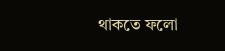থাকতে ফলো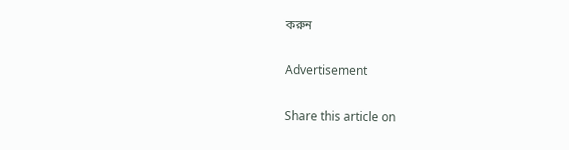করুন

Advertisement

Share this article on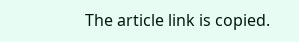The article link is copied.